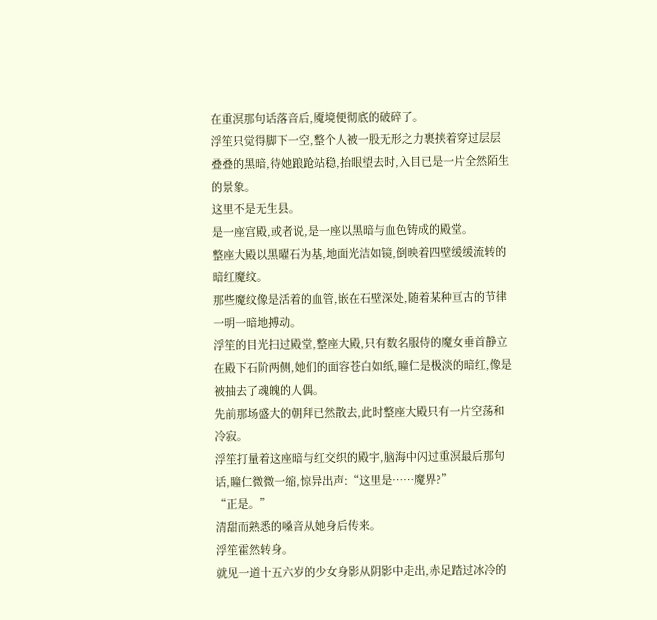在重溟那句话落音后,魇境便彻底的破碎了。
浮笙只觉得脚下一空,整个人被一股无形之力裹挟着穿过层层叠叠的黑暗,待她踉跄站稳,抬眼望去时,入目已是一片全然陌生的景象。
这里不是无生县。
是一座宫殿,或者说,是一座以黑暗与血色铸成的殿堂。
整座大殿以黑曜石为基,地面光洁如镜,倒映着四壁缓缓流转的暗红魔纹。
那些魔纹像是活着的血管,嵌在石壁深处,随着某种亘古的节律一明一暗地搏动。
浮笙的目光扫过殿堂,整座大殿,只有数名服侍的魔女垂首静立在殿下石阶两侧,她们的面容苍白如纸,瞳仁是极淡的暗红,像是被抽去了魂魄的人偶。
先前那场盛大的朝拜已然散去,此时整座大殿只有一片空荡和冷寂。
浮笙打量着这座暗与红交织的殿宇,脑海中闪过重溟最后那句话,瞳仁微微一缩,惊异出声:“这里是……魔界?”
“正是。”
清甜而熟悉的嗓音从她身后传来。
浮笙霍然转身。
就见一道十五六岁的少女身影从阴影中走出,赤足踏过冰冷的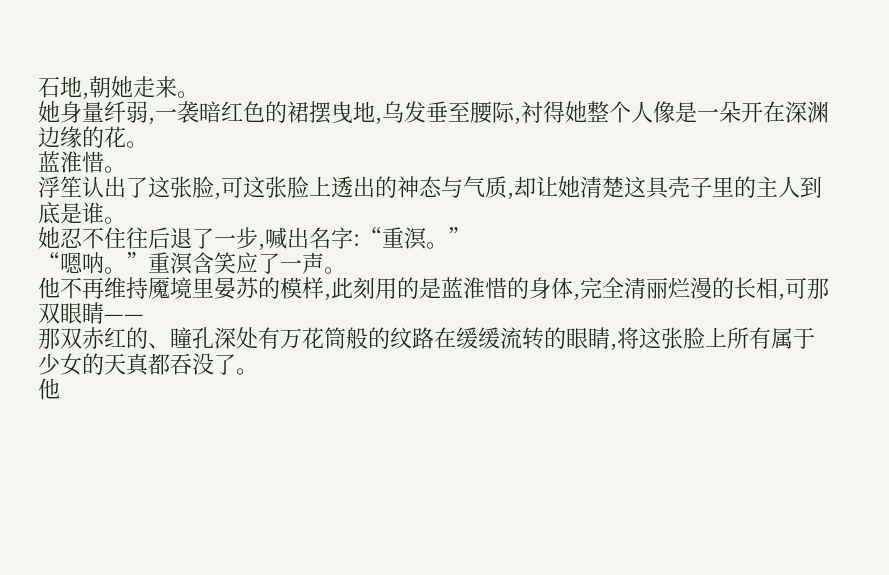石地,朝她走来。
她身量纤弱,一袭暗红色的裙摆曳地,乌发垂至腰际,衬得她整个人像是一朵开在深渊边缘的花。
蓝淮惜。
浮笙认出了这张脸,可这张脸上透出的神态与气质,却让她清楚这具壳子里的主人到底是谁。
她忍不住往后退了一步,喊出名字:“重溟。”
“嗯呐。”重溟含笑应了一声。
他不再维持魇境里晏苏的模样,此刻用的是蓝淮惜的身体,完全清丽烂漫的长相,可那双眼睛——
那双赤红的、瞳孔深处有万花筒般的纹路在缓缓流转的眼睛,将这张脸上所有属于少女的天真都吞没了。
他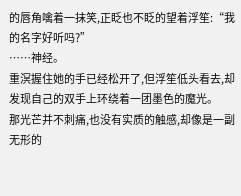的唇角噙着一抹笑,正眨也不眨的望着浮笙:“我的名字好听吗?”
……神经。
重溟握住她的手已经松开了,但浮笙低头看去,却发现自己的双手上环绕着一团墨色的魔光。
那光芒并不刺痛,也没有实质的触感,却像是一副无形的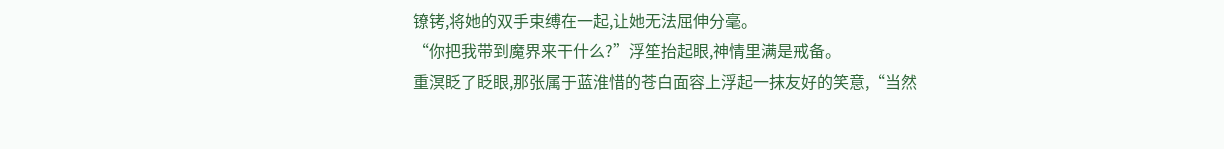镣铐,将她的双手束缚在一起,让她无法屈伸分毫。
“你把我带到魔界来干什么?”浮笙抬起眼,神情里满是戒备。
重溟眨了眨眼,那张属于蓝淮惜的苍白面容上浮起一抹友好的笑意,“当然